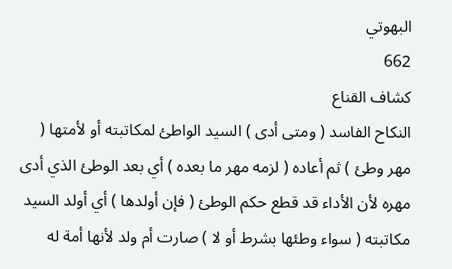البهوتي
662
كشاف القناع
النكاح الفاسد ( ومتى أدى ) السيد الواطئ لمكاتبته أو لأمتها ( مهر وطئ ) ثم أعاده ( لزمه مهر ما بعده ) أي بعد الوطئ الذي أدى مهره لأن الأداء قد قطع حكم الوطئ ( فإن أولدها ) أي أولد السيد مكاتبته ( سواء وطئها بشرط أو لا ) صارت أم ولد لأنها أمة له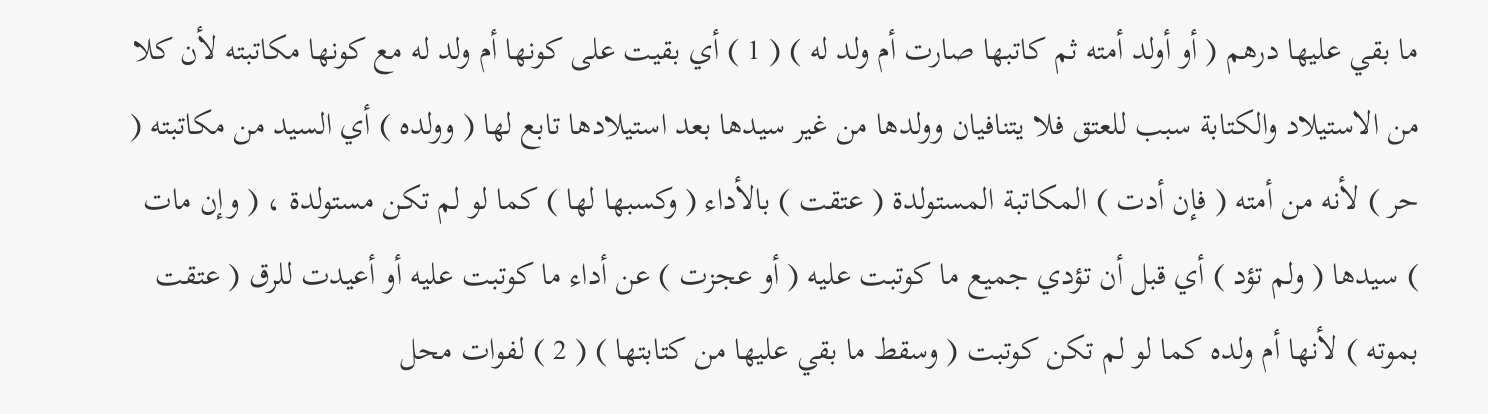ما بقي عليها درهم ( أو أولد أمته ثم كاتبها صارت أم ولد له ) ( 1 ) أي بقيت على كونها أم ولد له مع كونها مكاتبته لأن كلا من الاستيلاد والكتابة سبب للعتق فلا يتنافيان وولدها من غير سيدها بعد استيلادها تابع لها ( وولده ) أي السيد من مكاتبته ( حر ) لأنه من أمته ( فإن أدت ) المكاتبة المستولدة ( عتقت ) بالأداء ( وكسبها لها ) كما لو لم تكن مستولدة ، ( وإن مات ) سيدها ( ولم تؤد ) أي قبل أن تؤدي جميع ما كوتبت عليه ( أو عجزت ) عن أداء ما كوتبت عليه أو أعيدت للرق ( عتقت بموته ) لأنها أم ولده كما لو لم تكن كوتبت ( وسقط ما بقي عليها من كتابتها ) ( 2 ) لفوات محل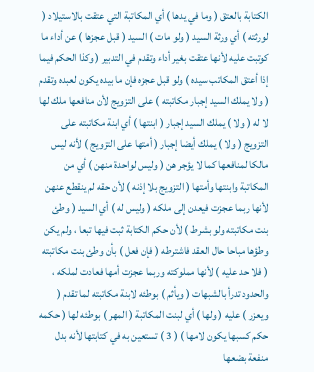الكتابة بالعتق ( وما في يدها ) أي المكاتبة التي عتقت بالاستيلاد ( لورثته ) أي ورثة السيد ( ولو مات ) السيد ( قبل عجزها ) عن أداء ما كوتبت عليه لأنها عتقت بغير أداء وتقدم في التدبير ( وكذا الحكم فيما إذا أعتق المكاتب سيده ) ولو قبل عجزه فإن ما بيده يكون لعبده وتقدم ( ولا يملك السيد إجبار مكاتبته ) على التزويج لأن منافعها ملك لها لا له ( ولا ) يملك السيد إجبار ( ابنتها ) أي ابنة مكاتبته على التزويج ( ولا ) يملك أيضا إجبار ( أمتها على التزويج ) لأنه ليس مالكا لمنافعها كما لا يؤجر هن ( وليس لواحدة منهن ) أي من المكاتبة وابنتها وأمتها ( التزويج بلا إذنه ) لأن حقه لم ينقطع عنهن لأنها ربما عجزت فيعدن إلى ملكه ( وليس له ) أي السيد ( وطئ بنت مكاتبته ولو بشرط ) لأن حكم الكتابة ثبت فيها تبعا ، ولم يكن وطؤها مباحا حال العقد فاشترطه ( فإن فعل ) بأن وطئ بنت مكاتبته ( فلا حد عليه ) لأنها مملوكته وربما عجزت أمها فعادت لملكه ، والحدود تدرأ بالشبهات ( ويأثم ) بوطئه لابنة مكاتبته لما تقدم ( ويعزر ) عليه ( ولها ) أي لبنت المكاتبة ( المهر ) بوطئه لها ( حكمه حكم كسبها يكون لامها ) ( 3 ) تستعين به في كتابتها لأنه بدل منفعة بضعها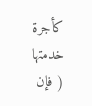كأجرة خدمتها ( فإن